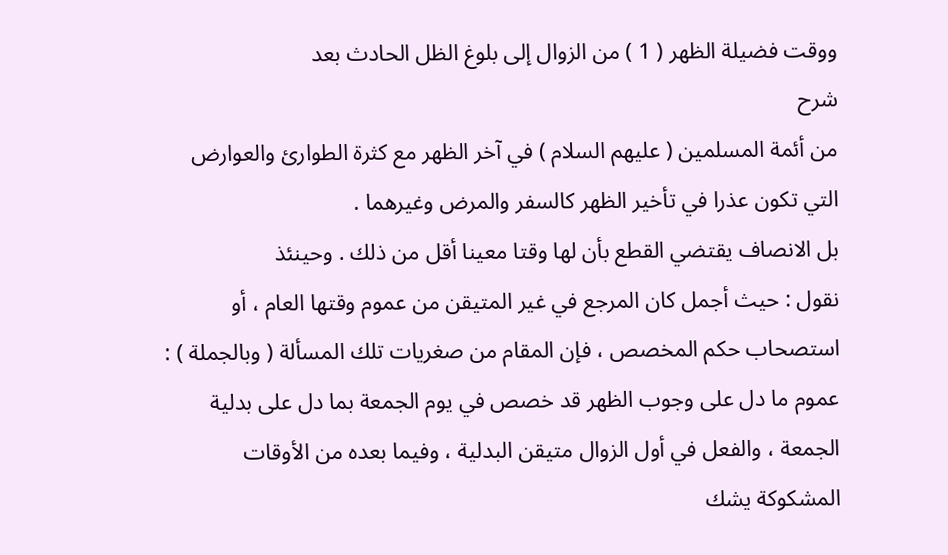ووقت فضيلة الظهر ( 1 ) من الزوال إلى بلوغ الظل الحادث بعد
شرح
من أئمة المسلمين ( عليهم السلام ) في آخر الظهر مع كثرة الطوارئ والعوارض
التي تكون عذرا في تأخير الظهر كالسفر والمرض وغيرهما .
بل الانصاف يقتضي القطع بأن لها وقتا معينا أقل من ذلك . وحينئذ
نقول : حيث أجمل كان المرجع في غير المتيقن من عموم وقتها العام ، أو
استصحاب حكم المخصص ، فإن المقام من صغريات تلك المسألة ( وبالجملة ) :
عموم ما دل على وجوب الظهر قد خصص في يوم الجمعة بما دل على بدلية
الجمعة ، والفعل في أول الزوال متيقن البدلية ، وفيما بعده من الأوقات
المشكوكة يشك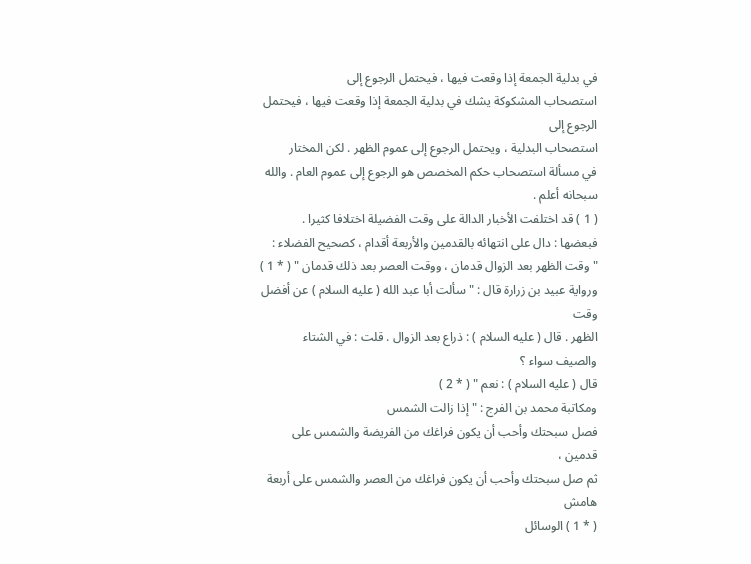في بدلية الجمعة إذا وقعت فيها ، فيحتمل الرجوع إلى
استصحاب المشكوكة يشك في بدلية الجمعة إذا وقعت فيها ، فيحتمل الرجوع إلى
استصحاب البدلية ، ويحتمل الرجوع إلى عموم الظهر . لكن المختار
في مسألة استصحاب حكم المخصص هو الرجوع إلى عموم العام . والله
سبحانه أعلم .
( 1 ) قد اختلفت الأخبار الدالة على وقت الفضيلة اختلافا كثيرا .
فبعضها : دال على انتهائه بالقدمين والأربعة أقدام ، كصحيح الفضلاء :
" وقت الظهر بعد الزوال قدمان ، ووقت العصر بعد ذلك قدمان " ( * 1 )
ورواية عبيد بن زرارة قال : " سألت أبا عبد الله ( عليه السلام ) عن أفضل وقت
الظهر . قال ( عليه السلام ) : ذراع بعد الزوال . قلت : في الشتاء والصيف سواء ؟
قال ( عليه السلام ) : نعم " ( * 2 )
ومكاتبة محمد بن الفرج : " إذا زالت الشمس
فصل سبحتك وأحب أن يكون فراغك من الفريضة والشمس على قدمين ،
ثم صل سبحتك وأحب أن يكون فراغك من العصر والشمس على أربعة
هامش
( * 1 ) الوسائل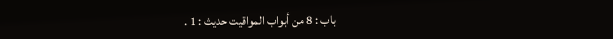باب : 8 من أبواب المواقيت حديث : 1 .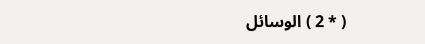( * 2 ) الوسائل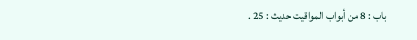باب : 8 من أبواب المواقيت حديث : 25 .